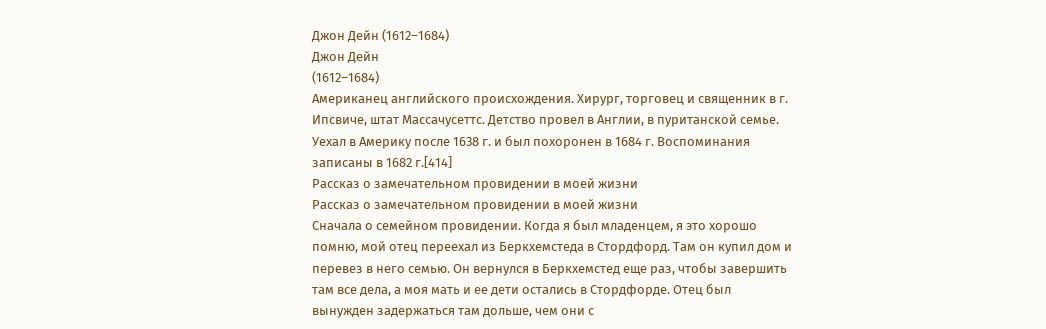Джон Дейн (1612–1684)
Джон Дейн
(1612–1684)
Американец английского происхождения. Хирург, торговец и священник в г. Ипсвиче, штат Массачусеттс. Детство провел в Англии, в пуританской семье. Уехал в Америку после 1638 г. и был похоронен в 1684 г. Воспоминания записаны в 1682 г.[414]
Рассказ о замечательном провидении в моей жизни
Рассказ о замечательном провидении в моей жизни
Сначала о семейном провидении. Когда я был младенцем, я это хорошо помню, мой отец переехал из Беркхемстеда в Стордфорд. Там он купил дом и перевез в него семью. Он вернулся в Беркхемстед еще раз, чтобы завершить там все дела, а моя мать и ее дети остались в Стордфорде. Отец был вынужден задержаться там дольше, чем они с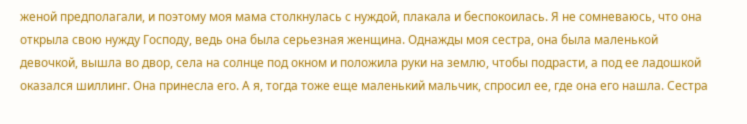женой предполагали, и поэтому моя мама столкнулась с нуждой, плакала и беспокоилась. Я не сомневаюсь, что она открыла свою нужду Господу, ведь она была серьезная женщина. Однажды моя сестра, она была маленькой девочкой, вышла во двор, села на солнце под окном и положила руки на землю, чтобы подрасти, а под ее ладошкой оказался шиллинг. Она принесла его. А я, тогда тоже еще маленький мальчик, спросил ее, где она его нашла. Сестра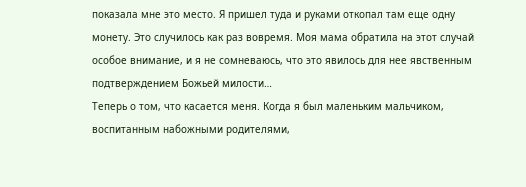показала мне это место. Я пришел туда и руками откопал там еще одну монету. Это случилось как раз вовремя. Моя мама обратила на этот случай особое внимание, и я не сомневаюсь, что это явилось для нее явственным подтверждением Божьей милости…
Теперь о том, что касается меня. Когда я был маленьким мальчиком, воспитанным набожными родителями,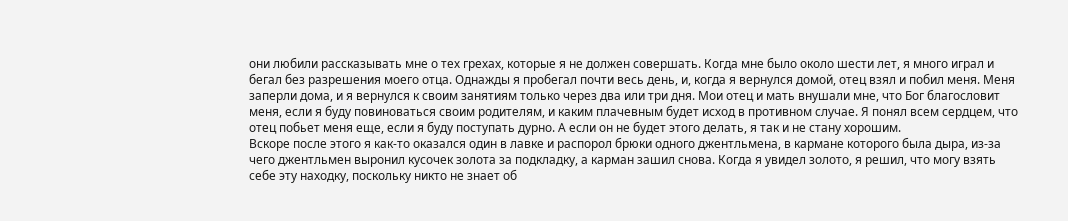они любили рассказывать мне о тех грехах, которые я не должен совершать. Когда мне было около шести лет, я много играл и бегал без разрешения моего отца. Однажды я пробегал почти весь день, и, когда я вернулся домой, отец взял и побил меня. Меня заперли дома, и я вернулся к своим занятиям только через два или три дня. Мои отец и мать внушали мне, что Бог благословит меня, если я буду повиноваться своим родителям, и каким плачевным будет исход в противном случае. Я понял всем сердцем, что отец побьет меня еще, если я буду поступать дурно. А если он не будет этого делать, я так и не стану хорошим.
Вскоре после этого я как-то оказался один в лавке и распорол брюки одного джентльмена, в кармане которого была дыра, из-за чего джентльмен выронил кусочек золота за подкладку, а карман зашил снова. Когда я увидел золото, я решил, что могу взять себе эту находку, поскольку никто не знает об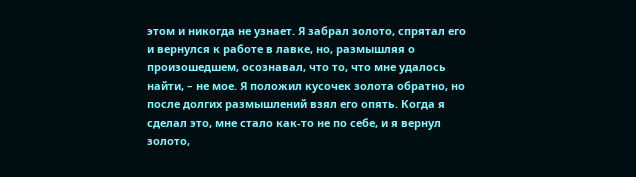этом и никогда не узнает. Я забрал золото, спрятал его и вернулся к работе в лавке, но, размышляя о произошедшем, осознавал, что то, что мне удалось найти, – не мое. Я положил кусочек золота обратно, но после долгих размышлений взял его опять. Когда я сделал это, мне стало как-то не по себе, и я вернул золото,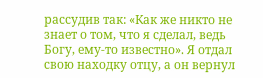рассудив так: «Как же никто не знает о том, что я сделал, ведь Богу, ему-то известно». Я отдал свою находку отцу, а он вернул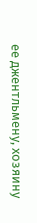ее джентльмену, хозяину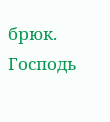брюк. Господь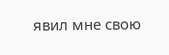явил мне свою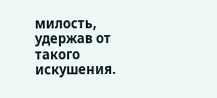милость, удержав от такого искушения.